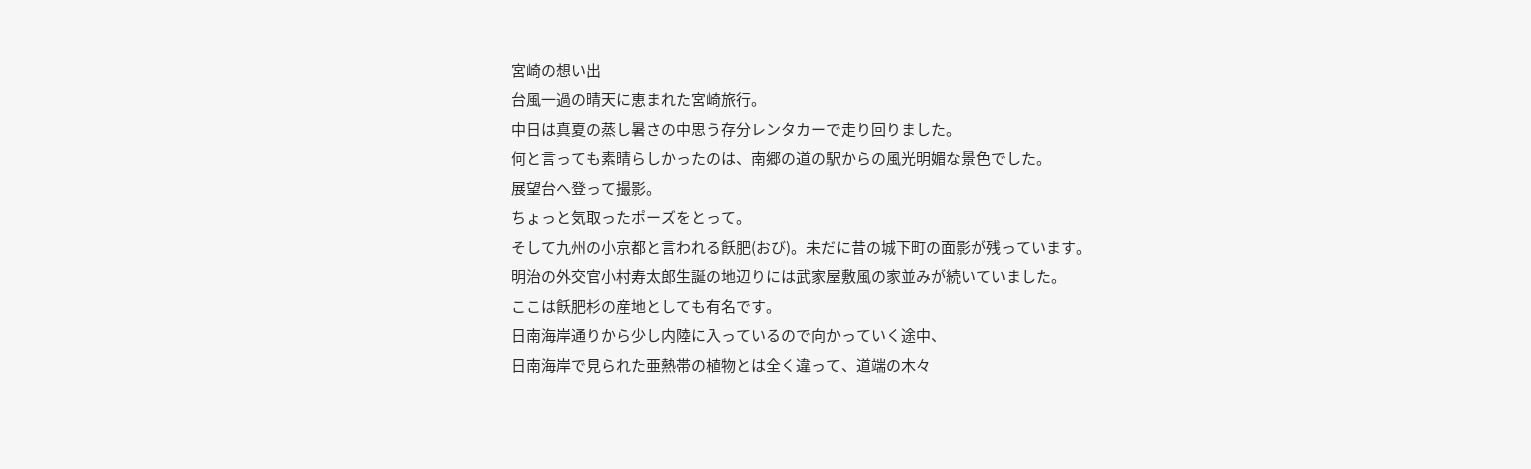宮崎の想い出
台風一過の晴天に恵まれた宮崎旅行。
中日は真夏の蒸し暑さの中思う存分レンタカーで走り回りました。
何と言っても素晴らしかったのは、南郷の道の駅からの風光明媚な景色でした。
展望台へ登って撮影。
ちょっと気取ったポーズをとって。
そして九州の小京都と言われる飫肥(おび)。未だに昔の城下町の面影が残っています。
明治の外交官小村寿太郎生誕の地辺りには武家屋敷風の家並みが続いていました。
ここは飫肥杉の産地としても有名です。
日南海岸通りから少し内陸に入っているので向かっていく途中、
日南海岸で見られた亜熱帯の植物とは全く違って、道端の木々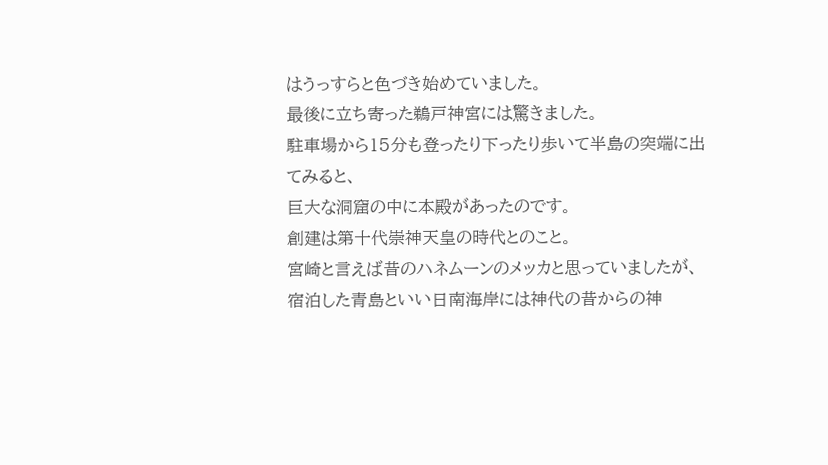はうっすらと色づき始めていました。
最後に立ち寄った鵜戸神宮には驚きました。
駐車場から15分も登ったり下ったり歩いて半島の突端に出てみると、
巨大な洞窟の中に本殿があったのです。
創建は第十代崇神天皇の時代とのこと。
宮崎と言えば昔のハネムーンのメッカと思っていましたが、
宿泊した青島といい日南海岸には神代の昔からの神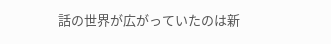話の世界が広がっていたのは新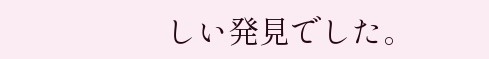しい発見でした。